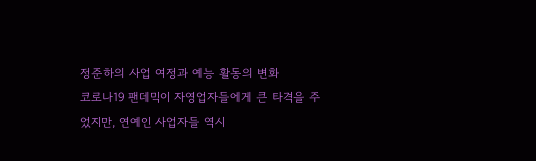정준하의 사업 여정과 예능 활동의 변화
코로나19 팬데믹이 자영업자들에게 큰 타격을 주었지만, 연예인 사업자들 역시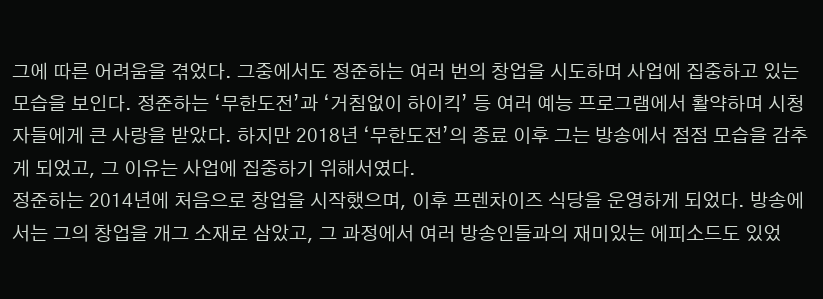그에 따른 어려움을 겪었다. 그중에서도 정준하는 여러 번의 창업을 시도하며 사업에 집중하고 있는 모습을 보인다. 정준하는 ‘무한도전’과 ‘거침없이 하이킥’ 등 여러 예능 프로그램에서 활약하며 시청자들에게 큰 사랑을 받았다. 하지만 2018년 ‘무한도전’의 종료 이후 그는 방송에서 점점 모습을 감추게 되었고, 그 이유는 사업에 집중하기 위해서였다.
정준하는 2014년에 처음으로 창업을 시작했으며, 이후 프렌차이즈 식당을 운영하게 되었다. 방송에서는 그의 창업을 개그 소재로 삼았고, 그 과정에서 여러 방송인들과의 재미있는 에피소드도 있었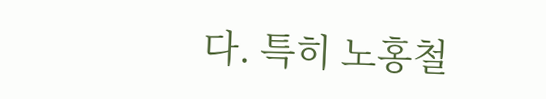다. 특히 노홍철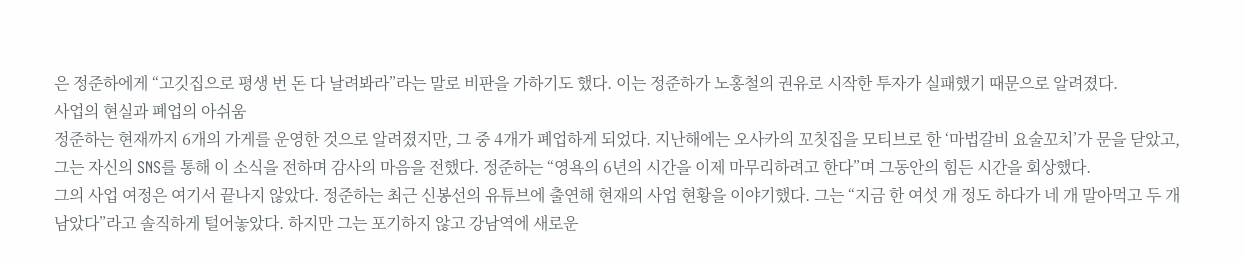은 정준하에게 “고깃집으로 평생 번 돈 다 날려봐라”라는 말로 비판을 가하기도 했다. 이는 정준하가 노홍철의 권유로 시작한 투자가 실패했기 때문으로 알려졌다.
사업의 현실과 폐업의 아쉬움
정준하는 현재까지 6개의 가게를 운영한 것으로 알려졌지만, 그 중 4개가 폐업하게 되었다. 지난해에는 오사카의 꼬칫집을 모티브로 한 ‘마법갈비 요술꼬치’가 문을 닫았고, 그는 자신의 SNS를 통해 이 소식을 전하며 감사의 마음을 전했다. 정준하는 “영욕의 6년의 시간을 이제 마무리하려고 한다”며 그동안의 힘든 시간을 회상했다.
그의 사업 여정은 여기서 끝나지 않았다. 정준하는 최근 신봉선의 유튜브에 출연해 현재의 사업 현황을 이야기했다. 그는 “지금 한 여섯 개 정도 하다가 네 개 말아먹고 두 개 남았다”라고 솔직하게 털어놓았다. 하지만 그는 포기하지 않고 강남역에 새로운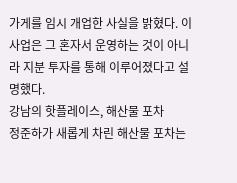가게를 임시 개업한 사실을 밝혔다. 이 사업은 그 혼자서 운영하는 것이 아니라 지분 투자를 통해 이루어졌다고 설명했다.
강남의 핫플레이스, 해산물 포차
정준하가 새롭게 차린 해산물 포차는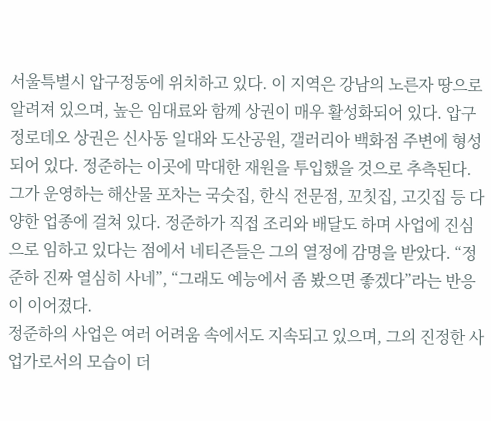서울특별시 압구정동에 위치하고 있다. 이 지역은 강남의 노른자 땅으로 알려져 있으며, 높은 임대료와 함께 상권이 매우 활성화되어 있다. 압구정로데오 상권은 신사동 일대와 도산공원, 갤러리아 백화점 주변에 형성되어 있다. 정준하는 이곳에 막대한 재원을 투입했을 것으로 추측된다.
그가 운영하는 해산물 포차는 국숫집, 한식 전문점, 꼬칫집, 고깃집 등 다양한 업종에 걸쳐 있다. 정준하가 직접 조리와 배달도 하며 사업에 진심으로 임하고 있다는 점에서 네티즌들은 그의 열정에 감명을 받았다. “정준하 진짜 열심히 사네”, “그래도 예능에서 좀 봤으면 좋겠다”라는 반응이 이어졌다.
정준하의 사업은 여러 어려움 속에서도 지속되고 있으며, 그의 진정한 사업가로서의 모습이 더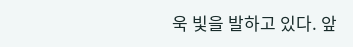욱 빛을 발하고 있다. 앞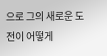으로 그의 새로운 도전이 어떻게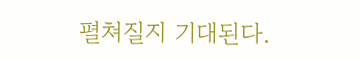펼쳐질지 기대된다.